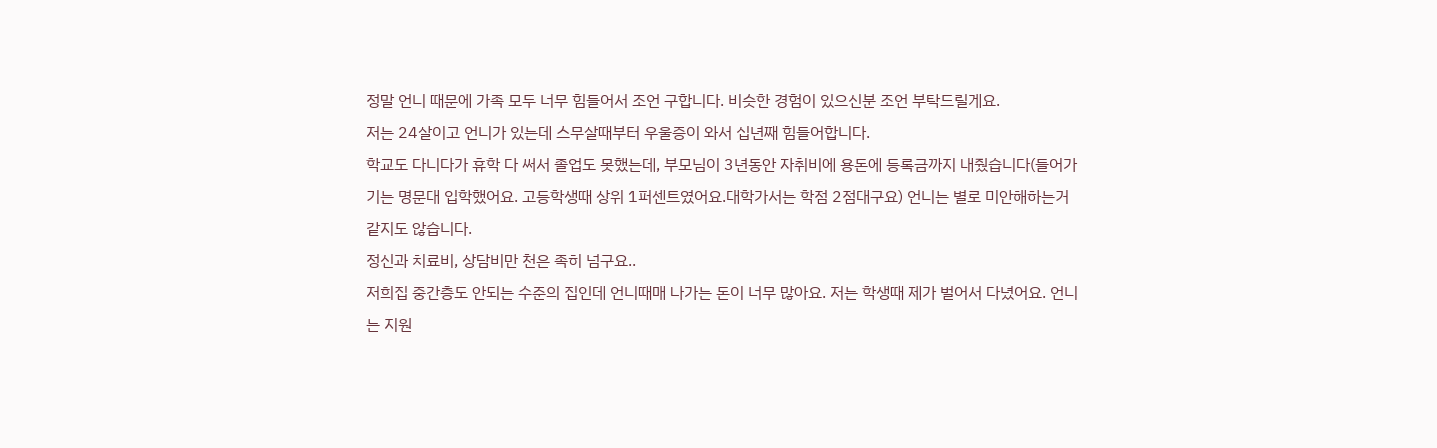정말 언니 때문에 가족 모두 너무 힘들어서 조언 구합니다. 비슷한 경험이 있으신분 조언 부탁드릴게요.
저는 24살이고 언니가 있는데 스무살때부터 우울증이 와서 십년째 힘들어합니다.
학교도 다니다가 휴학 다 써서 졸업도 못했는데, 부모님이 3년동안 자취비에 용돈에 등록금까지 내줬습니다(들어가기는 명문대 입학했어요. 고등학생때 상위 1퍼센트였어요.대학가서는 학점 2점대구요) 언니는 별로 미안해하는거 같지도 않습니다.
정신과 치료비, 상담비만 천은 족히 넘구요..
저희집 중간층도 안되는 수준의 집인데 언니때매 나가는 돈이 너무 많아요. 저는 학생때 제가 벌어서 다녔어요. 언니는 지원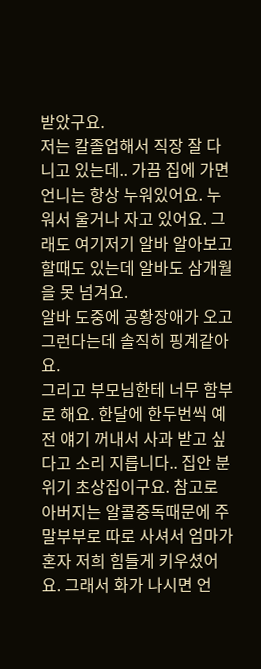받았구요.
저는 칼졸업해서 직장 잘 다니고 있는데.. 가끔 집에 가면 언니는 항상 누워있어요. 누워서 울거나 자고 있어요. 그래도 여기저기 알바 알아보고 할때도 있는데 알바도 삼개월을 못 넘겨요.
알바 도중에 공황장애가 오고 그런다는데 솔직히 핑계같아요.
그리고 부모님한테 너무 함부로 해요. 한달에 한두번씩 예전 얘기 꺼내서 사과 받고 싶다고 소리 지릅니다.. 집안 분위기 초상집이구요. 참고로 아버지는 알콜중독때문에 주말부부로 따로 사셔서 엄마가 혼자 저희 힘들게 키우셨어요. 그래서 화가 나시면 언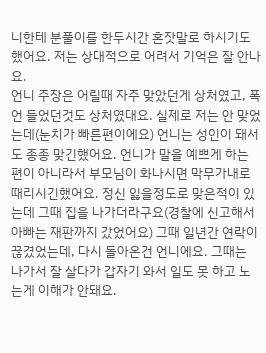니한테 분풀이를 한두시간 혼잣말로 하시기도 했어요. 저는 상대적으로 어려서 기억은 잘 안나요.
언니 주장은 어릴때 자주 맞았던게 상처였고, 폭언 들었던것도 상처였대요. 실제로 저는 안 맞었는데(눈치가 빠른편이에요) 언니는 성인이 돼서도 종종 맞긴했어요. 언니가 말을 예쁘게 하는 편이 아니라서 부모님이 화나시면 막무가내로 때리시긴했어요. 정신 잃을정도로 맞은적이 있는데 그때 집을 나가더라구요(경찰에 신고해서 아빠는 재판까지 갔었어요) 그때 일년간 연락이 끊겼었는데, 다시 돌아온건 언니에요. 그때는 나가서 잘 살다가 갑자기 와서 일도 못 하고 노는게 이해가 안돼요.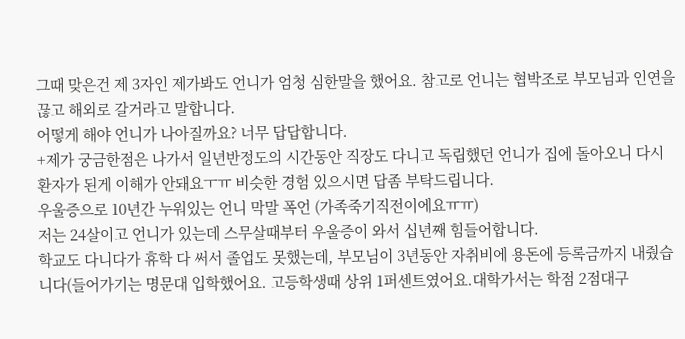그때 맞은건 제 3자인 제가봐도 언니가 엄청 심한말을 했어요. 참고로 언니는 협박조로 부모님과 인연을 끊고 해외로 갈거라고 말합니다.
어떻게 해야 언니가 나아질까요? 너무 답답합니다.
+제가 궁금한점은 나가서 일년반정도의 시간동안 직장도 다니고 독립했던 언니가 집에 돌아오니 다시 환자가 된게 이해가 안돼요ㅜㅠ 비슷한 경험 있으시면 답좀 부탁드립니다.
우울증으로 10년간 누워있는 언니 막말 폭언 (가족죽기직전이에요ㅠㅠ)
저는 24살이고 언니가 있는데 스무살때부터 우울증이 와서 십년째 힘들어합니다.
학교도 다니다가 휴학 다 써서 졸업도 못했는데, 부모님이 3년동안 자취비에 용돈에 등록금까지 내줬습니다(들어가기는 명문대 입학했어요. 고등학생때 상위 1퍼센트였어요.대학가서는 학점 2점대구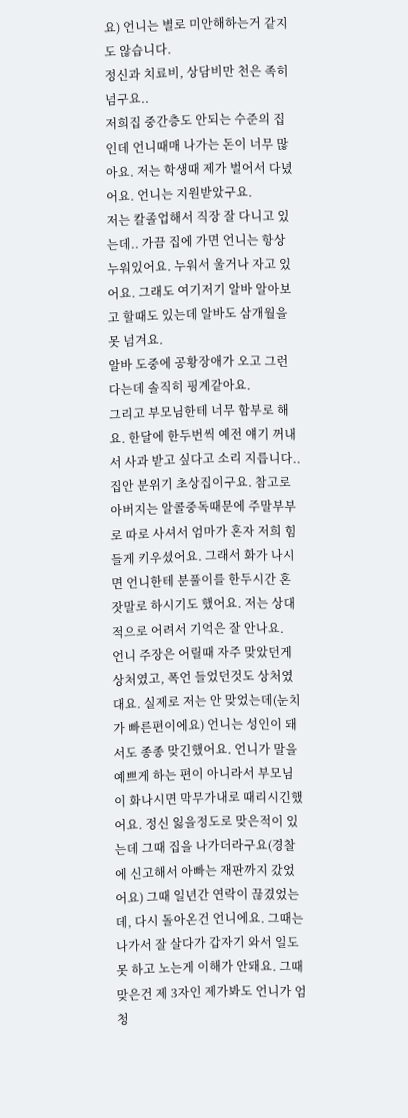요) 언니는 별로 미안해하는거 같지도 않습니다.
정신과 치료비, 상담비만 천은 족히 넘구요..
저희집 중간층도 안되는 수준의 집인데 언니때매 나가는 돈이 너무 많아요. 저는 학생때 제가 벌어서 다녔어요. 언니는 지원받았구요.
저는 칼졸업해서 직장 잘 다니고 있는데.. 가끔 집에 가면 언니는 항상 누워있어요. 누워서 울거나 자고 있어요. 그래도 여기저기 알바 알아보고 할때도 있는데 알바도 삼개월을 못 넘겨요.
알바 도중에 공황장애가 오고 그런다는데 솔직히 핑계같아요.
그리고 부모님한테 너무 함부로 해요. 한달에 한두번씩 예전 얘기 꺼내서 사과 받고 싶다고 소리 지릅니다.. 집안 분위기 초상집이구요. 참고로 아버지는 알콜중독때문에 주말부부로 따로 사셔서 엄마가 혼자 저희 힘들게 키우셨어요. 그래서 화가 나시면 언니한테 분풀이를 한두시간 혼잣말로 하시기도 했어요. 저는 상대적으로 어려서 기억은 잘 안나요.
언니 주장은 어릴때 자주 맞았던게 상처였고, 폭언 들었던것도 상처였대요. 실제로 저는 안 맞었는데(눈치가 빠른편이에요) 언니는 성인이 돼서도 종종 맞긴했어요. 언니가 말을 예쁘게 하는 편이 아니라서 부모님이 화나시면 막무가내로 때리시긴했어요. 정신 잃을정도로 맞은적이 있는데 그때 집을 나가더라구요(경찰에 신고해서 아빠는 재판까지 갔었어요) 그때 일년간 연락이 끊겼었는데, 다시 돌아온건 언니에요. 그때는 나가서 잘 살다가 갑자기 와서 일도 못 하고 노는게 이해가 안돼요. 그때 맞은건 제 3자인 제가봐도 언니가 엄청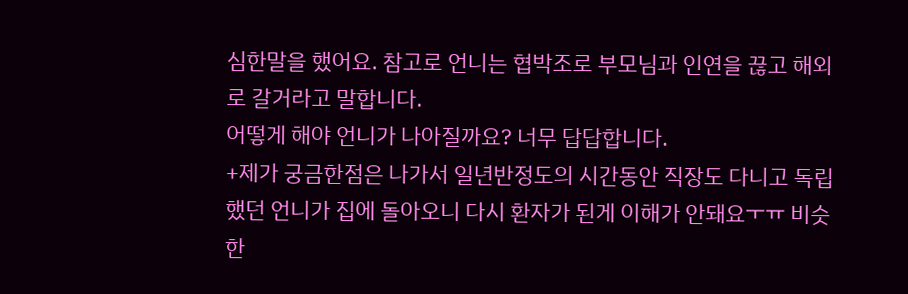심한말을 했어요. 참고로 언니는 협박조로 부모님과 인연을 끊고 해외로 갈거라고 말합니다.
어떻게 해야 언니가 나아질까요? 너무 답답합니다.
+제가 궁금한점은 나가서 일년반정도의 시간동안 직장도 다니고 독립했던 언니가 집에 돌아오니 다시 환자가 된게 이해가 안돼요ㅜㅠ 비슷한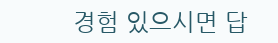경험 있으시면 답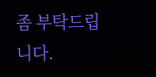좀 부탁드립니다.